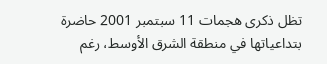تظل ذكرى هجمات 11 سبتمبر 2001 حاضرة بتداعياتها في منطقة الشرق الأوسط، رغم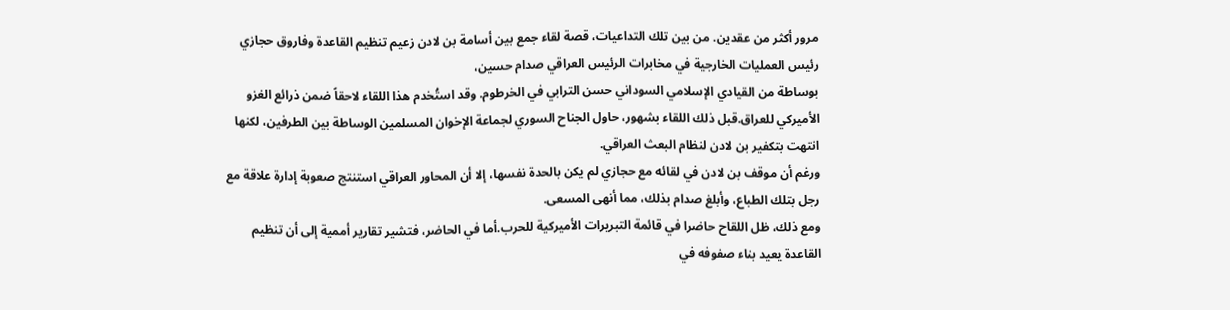مرور أكثر من عقدين. من بين تلك التداعيات، قصة لقاء جمع بين أسامة بن لادن زعيم تنظيم القاعدة وفاروق حجازي رئيس العمليات الخارجية في مخابرات الرئيس العراقي صدام حسين،
بوساطة من القيادي الإسلامي السوداني حسن الترابي في الخرطوم. وقد استُخدم هذا اللقاء لاحقاً ضمن ذرائع الغزو الأميركي للعراق.قبل ذلك اللقاء بشهور، حاول الجناح السوري لجماعة الإخوان المسلمين الوساطة بين الطرفين، لكنها انتهت بتكفير بن لادن لنظام البعث العراقي.
ورغم أن موقف بن لادن في لقائه مع حجازي لم يكن بالحدة نفسها، إلا أن المحاور العراقي استنتج صعوبة إدارة علاقة مع رجل بتلك الطباع، وأبلغ صدام بذلك، مما أنهى المسعى.
ومع ذلك، ظل اللقاح حاضرا في قائمة التبريرات الأميركية للحرب.أما في الحاضر، فتشير تقارير أممية إلى أن تنظيم القاعدة يعيد بناء صفوفه في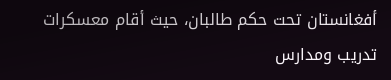أفغانستان تحت حكم طالبان، حيث أقام معسكرات تدريب ومدارس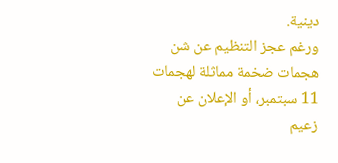دينية.
ورغم عجز التنظيم عن شن هجمات ضخمة مماثلة لهجمات 11 سبتمبر، أو الإعلان عن زعيم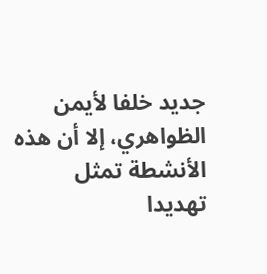جديد خلفا لأيمن الظواهري، إلا أن هذه الأنشطة تمثل تهديدا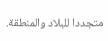متجددا للبلاد والمنطقة.